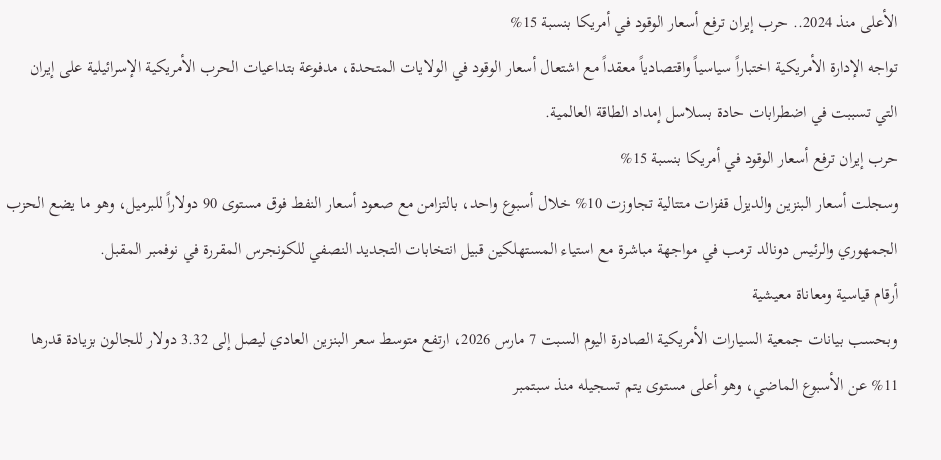الأعلى منذ 2024.. حرب إيران ترفع أسعار الوقود في أمريكا بنسبة 15%
تواجه الإدارة الأمريكية اختباراً سياسياً واقتصادياً معقداً مع اشتعال أسعار الوقود في الولايات المتحدة، مدفوعة بتداعيات الحرب الأمريكية الإسرائيلية على إيران التي تسببت في اضطرابات حادة بسلاسل إمداد الطاقة العالمية.
حرب إيران ترفع أسعار الوقود في أمريكا بنسبة 15%
وسجلت أسعار البنزين والديزل قفزات متتالية تجاوزت 10% خلال أسبوع واحد، بالتزامن مع صعود أسعار النفط فوق مستوى 90 دولاراً للبرميل، وهو ما يضع الحزب الجمهوري والرئيس دونالد ترمب في مواجهة مباشرة مع استياء المستهلكين قبيل انتخابات التجديد النصفي للكونجرس المقررة في نوفمبر المقبل.
أرقام قياسية ومعاناة معيشية
وبحسب بيانات جمعية السيارات الأمريكية الصادرة اليوم السبت 7 مارس 2026، ارتفع متوسط سعر البنزين العادي ليصل إلى 3.32 دولار للجالون بزيادة قدرها 11% عن الأسبوع الماضي، وهو أعلى مستوى يتم تسجيله منذ سبتمبر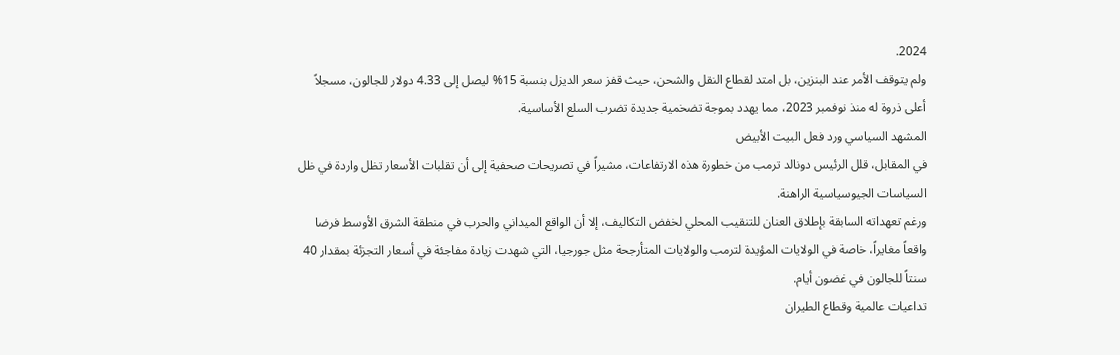2024.
ولم يتوقف الأمر عند البنزين، بل امتد لقطاع النقل والشحن، حيث قفز سعر الديزل بنسبة 15% ليصل إلى 4.33 دولار للجالون، مسجلاً أعلى ذروة له منذ نوفمبر 2023، مما يهدد بموجة تضخمية جديدة تضرب السلع الأساسية.
المشهد السياسي ورد فعل البيت الأبيض
في المقابل، قلل الرئيس دونالد ترمب من خطورة هذه الارتفاعات، مشيراً في تصريحات صحفية إلى أن تقلبات الأسعار تظل واردة في ظل السياسات الجيوسياسية الراهنة.
ورغم تعهداته السابقة بإطلاق العنان للتنقيب المحلي لخفض التكاليف، إلا أن الواقع الميداني والحرب في منطقة الشرق الأوسط فرضا واقعاً مغايراً، خاصة في الولايات المؤيدة لترمب والولايات المتأرجحة مثل جورجيا، التي شهدت زيادة مفاجئة في أسعار التجزئة بمقدار 40 سنتاً للجالون في غضون أيام.
تداعيات عالمية وقطاع الطيران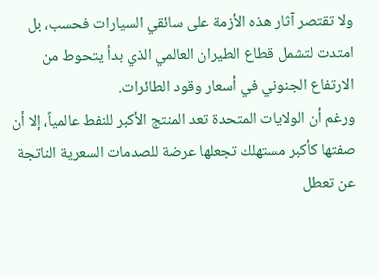ولا تقتصر آثار هذه الأزمة على سائقي السيارات فحسب، بل امتدت لتشمل قطاع الطيران العالمي الذي بدأ يتحوط من الارتفاع الجنوني في أسعار وقود الطائرات.
ورغم أن الولايات المتحدة تعد المنتج الأكبر للنفط عالمياً، إلا أن صفتها كأكبر مستهلك تجعلها عرضة للصدمات السعرية الناتجة عن تعطل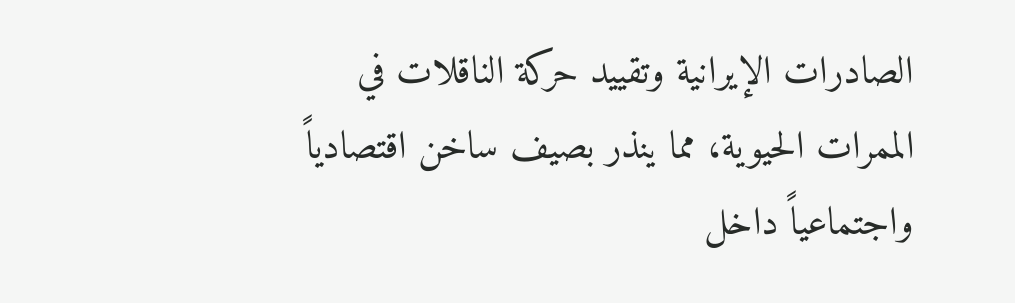الصادرات الإيرانية وتقييد حركة الناقلات في الممرات الحيوية، مما ينذر بصيف ساخن اقتصادياً واجتماعياً داخل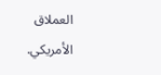العملاق الأمريكي.